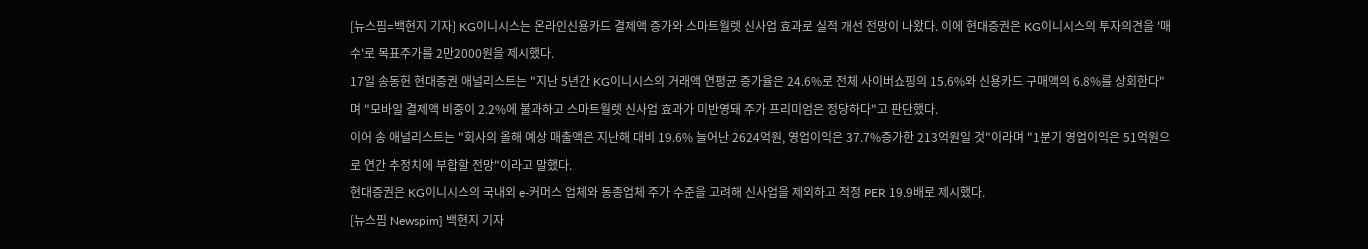[뉴스핌=백현지 기자] KG이니시스는 온라인신용카드 결제액 증가와 스마트월렛 신사업 효과로 실적 개선 전망이 나왔다. 이에 현대증권은 KG이니시스의 투자의견을 '매수'로 목표주가를 2만2000원을 제시했다.
17일 송동헌 현대증권 애널리스트는 "지난 5년간 KG이니시스의 거래액 연평균 증가율은 24.6%로 전체 사이버쇼핑의 15.6%와 신용카드 구매액의 6.8%를 상회한다"며 "모바일 결제액 비중이 2.2%에 불과하고 스마트월렛 신사업 효과가 미반영돼 주가 프리미엄은 정당하다"고 판단했다.
이어 송 애널리스트는 "회사의 올해 예상 매출액은 지난해 대비 19.6% 늘어난 2624억원, 영업이익은 37.7%증가한 213억원일 것"이라며 "1분기 영업이익은 51억원으로 연간 추정치에 부합할 전망"이라고 말했다.
현대증권은 KG이니시스의 국내외 e-커머스 업체와 동종업체 주가 수준을 고려해 신사업을 제외하고 적정 PER 19.9배로 제시했다.
[뉴스핌 Newspim] 백현지 기자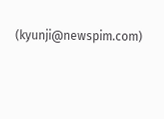(kyunji@newspim.com)